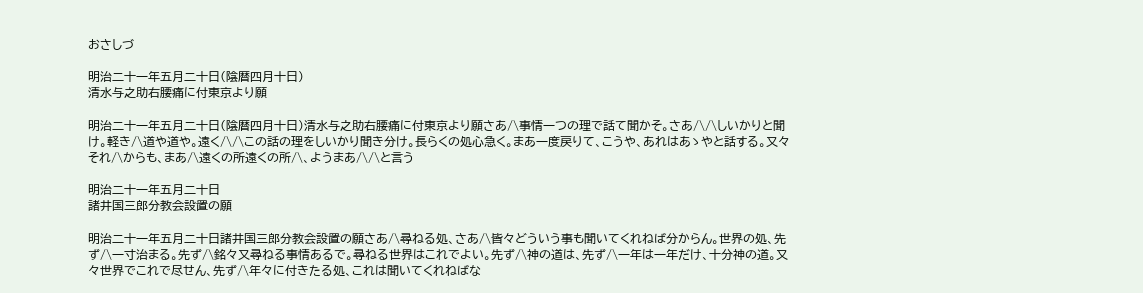おさしづ

明治二十一年五月二十日(陰暦四月十日)
清水与之助右腰痛に付東京より願

明治二十一年五月二十日(陰暦四月十日)清水与之助右腰痛に付東京より願さあ/\事情一つの理で話て聞かそ。さあ/\/\しいかりと聞け。軽き/\道や道や。遠く/\/\この話の理をしいかり聞き分け。長らくの処心急く。まあ一度戻りて、こうや、あれはあゝやと話する。又々それ/\からも、まあ/\遠くの所遠くの所/\、ようまあ/\/\と言う

明治二十一年五月二十日
諸井国三郎分教会設置の願

明治二十一年五月二十日諸井国三郎分教会設置の願さあ/\尋ねる処、さあ/\皆々どういう事も聞いてくれねば分からん。世界の処、先ず/\一寸治まる。先ず/\銘々又尋ねる事情あるで。尋ねる世界はこれでよい。先ず/\神の道は、先ず/\一年は一年だけ、十分神の道。又々世界でこれで尽せん、先ず/\年々に付きたる処、これは聞いてくれねばな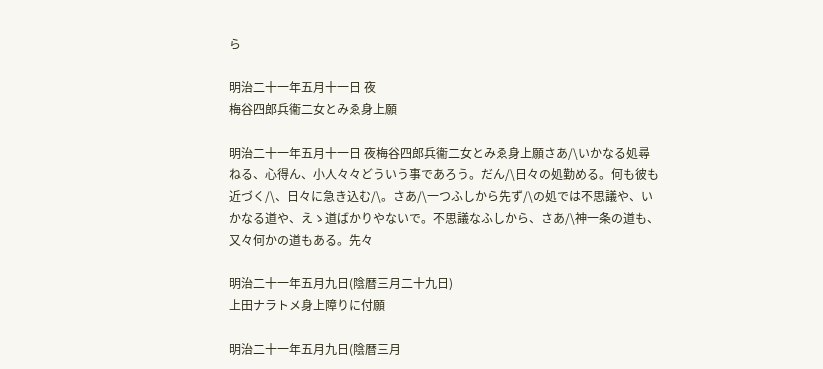ら

明治二十一年五月十一日 夜
梅谷四郎兵衞二女とみゑ身上願

明治二十一年五月十一日 夜梅谷四郎兵衞二女とみゑ身上願さあ/\いかなる処尋ねる、心得ん、小人々々どういう事であろう。だん/\日々の処勤める。何も彼も近づく/\、日々に急き込む/\。さあ/\一つふしから先ず/\の処では不思議や、いかなる道や、えゝ道ばかりやないで。不思議なふしから、さあ/\神一条の道も、又々何かの道もある。先々

明治二十一年五月九日(陰暦三月二十九日)
上田ナラトメ身上障りに付願

明治二十一年五月九日(陰暦三月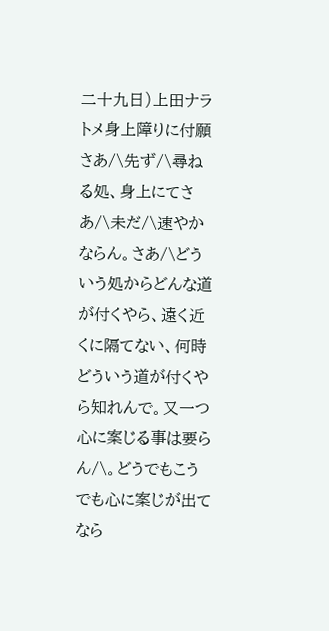二十九日)上田ナラトメ身上障りに付願さあ/\先ず/\尋ねる処、身上にてさあ/\未だ/\速やかならん。さあ/\どういう処からどんな道が付くやら、遠く近くに隔てない、何時どういう道が付くやら知れんで。又一つ心に案じる事は要らん/\。どうでもこうでも心に案じが出てなら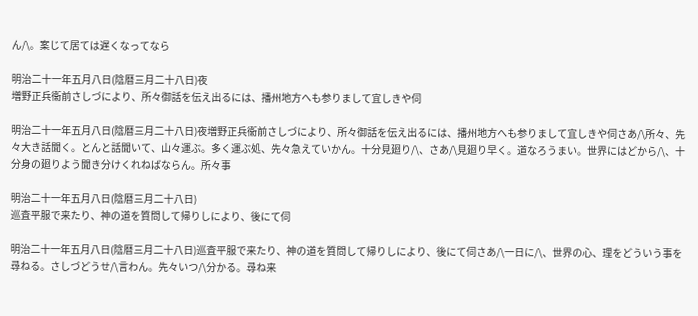ん/\。案じて居ては遅くなってなら

明治二十一年五月八日(陰暦三月二十八日)夜
増野正兵衞前さしづにより、所々御話を伝え出るには、播州地方へも参りまして宜しきや伺

明治二十一年五月八日(陰暦三月二十八日)夜増野正兵衞前さしづにより、所々御話を伝え出るには、播州地方へも参りまして宜しきや伺さあ/\所々、先々大き話聞く。とんと話聞いて、山々運ぶ。多く運ぶ処、先々急えていかん。十分見廻り/\、さあ/\見廻り早く。道なろうまい。世界にはどから/\、十分身の廻りよう聞き分けくれねばならん。所々事

明治二十一年五月八日(陰暦三月二十八日)
巡査平服で来たり、神の道を質問して帰りしにより、後にて伺

明治二十一年五月八日(陰暦三月二十八日)巡査平服で来たり、神の道を質問して帰りしにより、後にて伺さあ/\一日に/\、世界の心、理をどういう事を尋ねる。さしづどうせ/\言わん。先々いつ/\分かる。尋ね来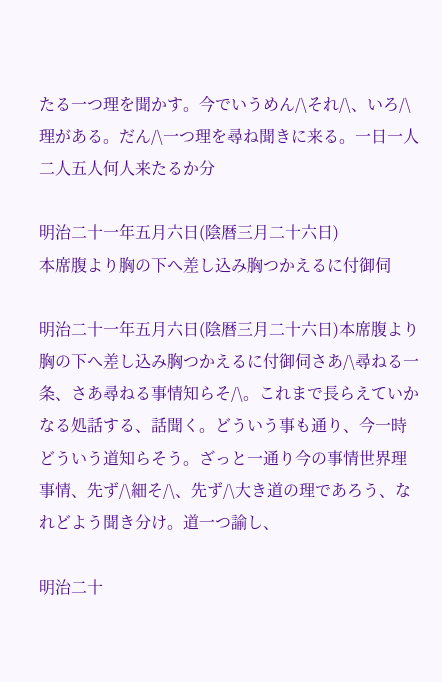たる一つ理を聞かす。今でいうめん/\それ/\、いろ/\理がある。だん/\一つ理を尋ね聞きに来る。一日一人二人五人何人来たるか分

明治二十一年五月六日(陰暦三月二十六日)
本席腹より胸の下へ差し込み胸つかえるに付御伺

明治二十一年五月六日(陰暦三月二十六日)本席腹より胸の下へ差し込み胸つかえるに付御伺さあ/\尋ねる一条、さあ尋ねる事情知らそ/\。これまで長らえていかなる処話する、話聞く。どういう事も通り、今一時どういう道知らそう。ざっと一通り今の事情世界理事情、先ず/\細そ/\、先ず/\大き道の理であろう、なれどよう聞き分け。道一つ諭し、

明治二十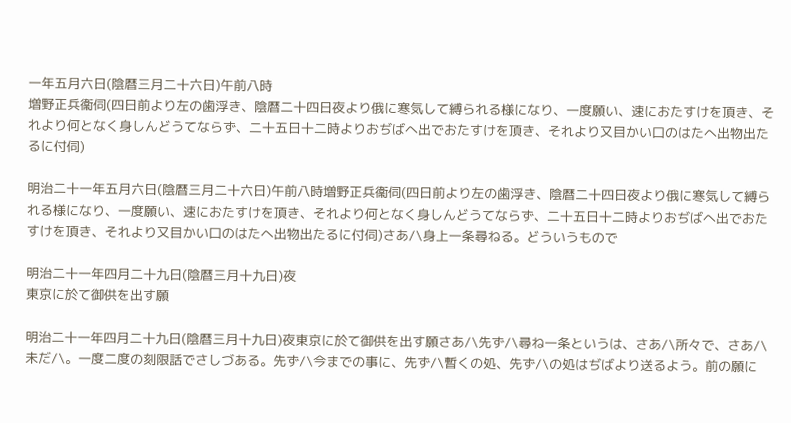一年五月六日(陰暦三月二十六日)午前八時
増野正兵衞伺(四日前より左の歯浮き、陰暦二十四日夜より俄に寒気して縛られる様になり、一度願い、速におたすけを頂き、それより何となく身しんどうてならず、二十五日十二時よりおぢばへ出でおたすけを頂き、それより又目かい口のはたへ出物出たるに付伺)

明治二十一年五月六日(陰暦三月二十六日)午前八時増野正兵衞伺(四日前より左の歯浮き、陰暦二十四日夜より俄に寒気して縛られる様になり、一度願い、速におたすけを頂き、それより何となく身しんどうてならず、二十五日十二時よりおぢばへ出でおたすけを頂き、それより又目かい口のはたへ出物出たるに付伺)さあ/\身上一条尋ねる。どういうもので

明治二十一年四月二十九日(陰暦三月十九日)夜
東京に於て御供を出す願

明治二十一年四月二十九日(陰暦三月十九日)夜東京に於て御供を出す願さあ/\先ず/\尋ね一条というは、さあ/\所々で、さあ/\未だ/\。一度二度の刻限話でさしづある。先ず/\今までの事に、先ず/\暫くの処、先ず/\の処はぢばより送るよう。前の願に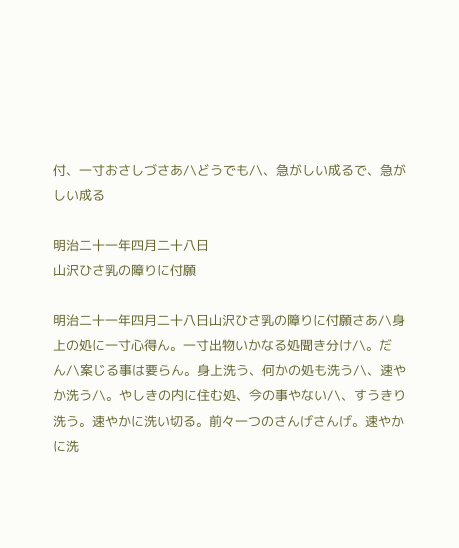付、一寸おさしづさあ/\どうでも/\、急がしい成るで、急がしい成る

明治二十一年四月二十八日
山沢ひさ乳の障りに付願

明治二十一年四月二十八日山沢ひさ乳の障りに付願さあ/\身上の処に一寸心得ん。一寸出物いかなる処聞き分け/\。だん/\案じる事は要らん。身上洗う、何かの処も洗う/\、速やか洗う/\。やしきの内に住む処、今の事やない/\、すうきり洗う。速やかに洗い切る。前々一つのさんげさんげ。速やかに洗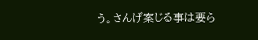う。さんげ案じる事は要ら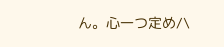ん。心一つ定め/\